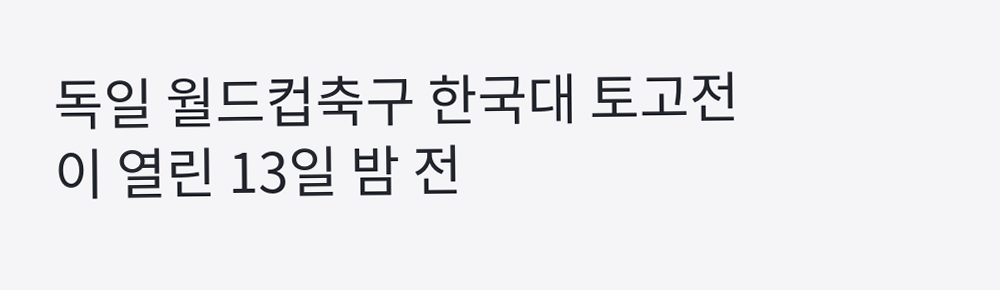독일 월드컵축구 한국대 토고전이 열린 13일 밤 전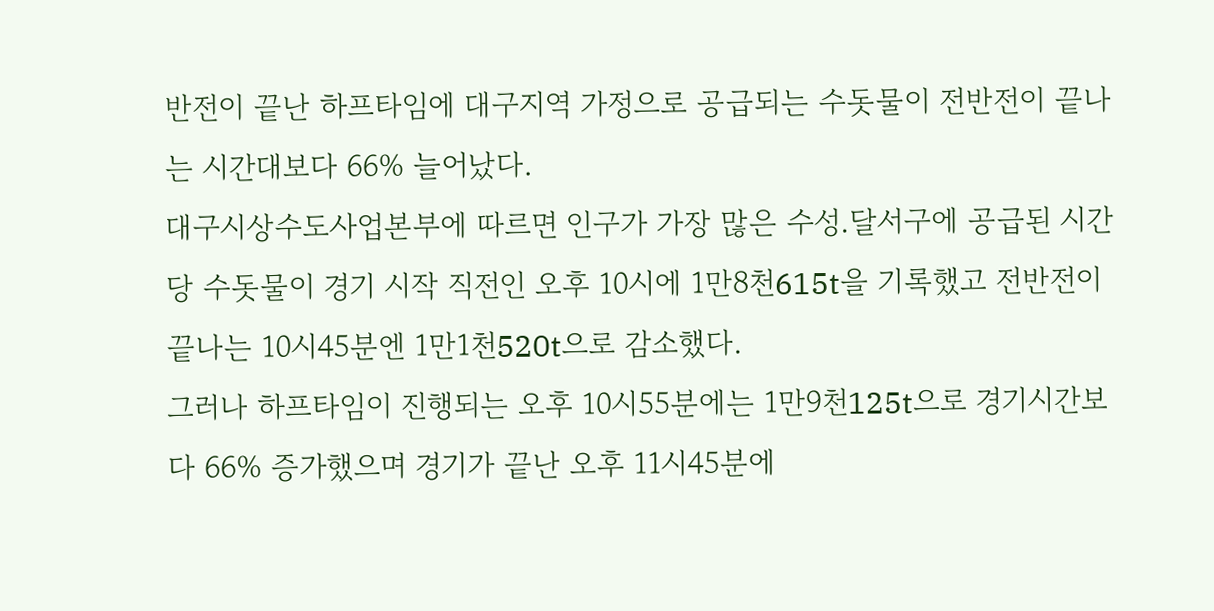반전이 끝난 하프타임에 대구지역 가정으로 공급되는 수돗물이 전반전이 끝나는 시간대보다 66% 늘어났다.
대구시상수도사업본부에 따르면 인구가 가장 많은 수성.달서구에 공급된 시간당 수돗물이 경기 시작 직전인 오후 10시에 1만8천615t을 기록했고 전반전이 끝나는 10시45분엔 1만1천520t으로 감소했다.
그러나 하프타임이 진행되는 오후 10시55분에는 1만9천125t으로 경기시간보다 66% 증가했으며 경기가 끝난 오후 11시45분에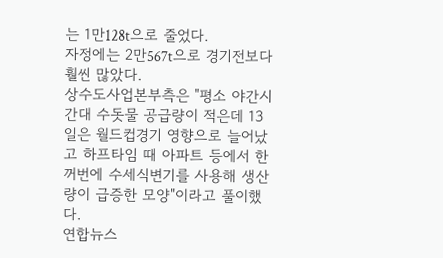는 1만128t으로 줄었다.
자정에는 2만567t으로 경기전보다 훨씬 많았다.
상수도사업본부측은 "평소 야간시간대 수돗물 공급량이 적은데 13일은 월드컵경기 영향으로 늘어났고 하프타임 때 아파트 등에서 한꺼번에 수세식변기를 사용해 생산량이 급증한 모양"이라고 풀이했다.
연합뉴스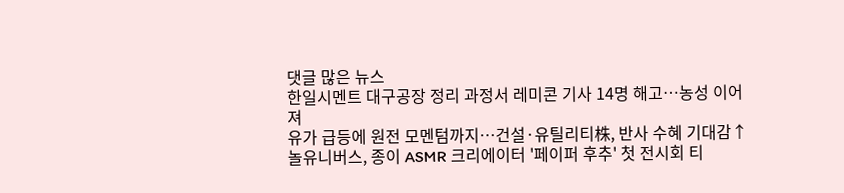댓글 많은 뉴스
한일시멘트 대구공장 정리 과정서 레미콘 기사 14명 해고…농성 이어져
유가 급등에 원전 모멘텀까지…건설·유틸리티株, 반사 수혜 기대감↑
놀유니버스, 종이 ASMR 크리에이터 '페이퍼 후추' 첫 전시회 티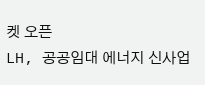켓 오픈
LH, 공공임대 에너지 신사업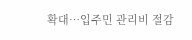확대…입주민 관리비 절감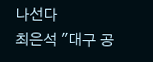나선다
최은석 "대구 공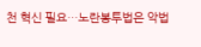천 혁신 필요…노란봉투법은 악법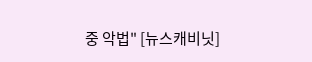중 악법" [뉴스캐비닛]